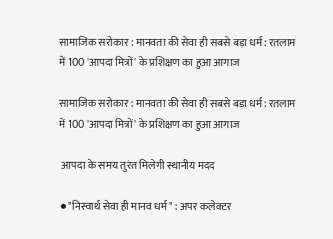सामाजिक सरोकार : मानवता की सेवा ही सबसे बड़ा धर्म: रतलाम में 100 'आपदा मित्रों' के प्रशिक्षण का हुआ आगाज

सामाजिक सरोकार : मानवता की सेवा ही सबसे बड़ा धर्म: रतलाम में 100 'आपदा मित्रों' के प्रशिक्षण का हुआ आगाज

 आपदा के समय तुरंत मिलेगी स्थानीय मदद

⚫"निस्वार्थ सेवा ही मानव धर्म" : अपर कलेक्टर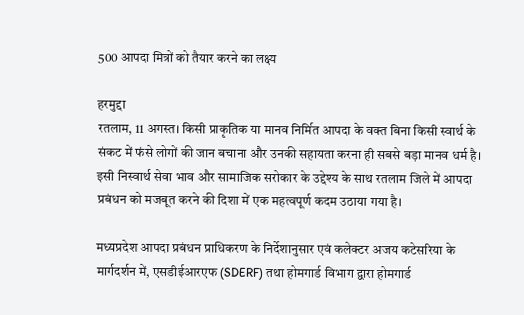500 आपदा मित्रों को तैयार करने का लक्ष्य

हरमुद्दा
रतलाम, 11 अगस्त। किसी प्राकृतिक या मानव निर्मित आपदा के वक्त बिना किसी स्वार्थ के संकट में फंसे लोगों की जान बचाना और उनकी सहायता करना ही सबसे बड़ा मानव धर्म है। इसी निस्वार्थ सेवा भाव और सामाजिक सरोकार के उद्देश्य के साथ रतलाम जिले में आपदा प्रबंधन को मजबूत करने की दिशा में एक महत्वपूर्ण कदम उठाया गया है।

मध्यप्रदेश आपदा प्रबंधन प्राधिकरण के निर्देशानुसार एवं कलेक्टर अजय कटेसरिया के मार्गदर्शन में, एसडीईआरएफ (SDERF) तथा होमगार्ड विभाग द्वारा होमगार्ड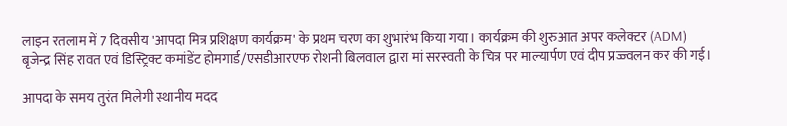लाइन रतलाम में 7 दिवसीय 'आपदा मित्र प्रशिक्षण कार्यक्रम' के प्रथम चरण का शुभारंभ किया गया। कार्यक्रम की शुरुआत अपर कलेक्टर (ADM) बृजेन्द्र सिंह रावत एवं डिस्ट्रिक्ट कमांडेंट होमगार्ड/एसडीआरएफ रोशनी बिलवाल द्वारा मां सरस्वती के चित्र पर माल्यार्पण एवं दीप प्रज्ज्वलन कर की गई।

आपदा के समय तुरंत मिलेगी स्थानीय मदद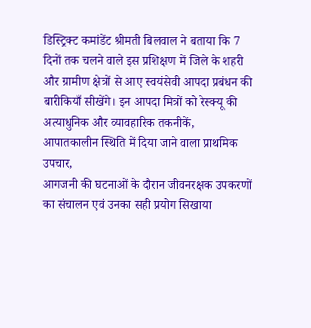डिस्ट्रिक्ट कमांडेंट श्रीमती बिलवाल ने बताया कि 7 दिनों तक चलने वाले इस प्रशिक्षण में जिले के शहरी और ग्रामीण क्षेत्रों से आए स्वयंसेवी आपदा प्रबंधन की बारीकियाँ सीखेंगे। इन आपदा मित्रों को रेस्क्यू की अत्याधुनिक और व्यावहारिक तकनीकें,
आपातकालीन स्थिति में दिया जाने वाला प्राथमिक उपचार,
आगजनी की घटनाओं के दौरान जीवनरक्षक उपकरणों का संचालन एवं उनका सही प्रयोग सिखाया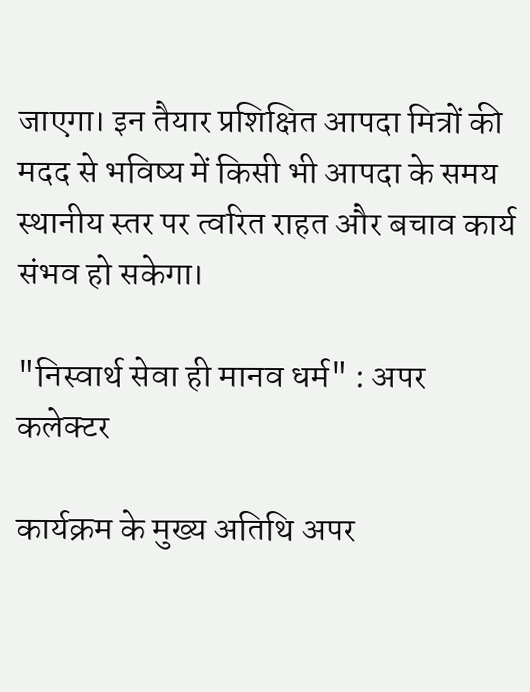जाएगा। इन तैयार प्रशिक्षित आपदा मित्रों की मदद से भविष्य में किसी भी आपदा के समय स्थानीय स्तर पर त्वरित राहत और बचाव कार्य संभव हो सकेगा।

"निस्वार्थ सेवा ही मानव धर्म" : अपर कलेक्टर

कार्यक्रम के मुख्य अतिथि अपर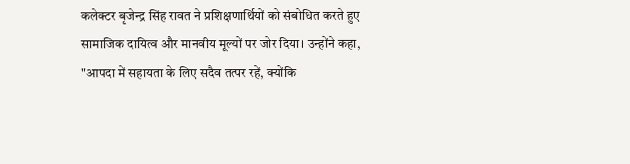कलेक्टर बृजेन्द्र सिंह रावत ने प्रशिक्षणार्थियों को संबोधित करते हुए सामाजिक दायित्व और मानवीय मूल्यों पर जोर दिया। उन्होंने कहा, "आपदा में सहायता के लिए सदैव तत्पर रहें, क्योंकि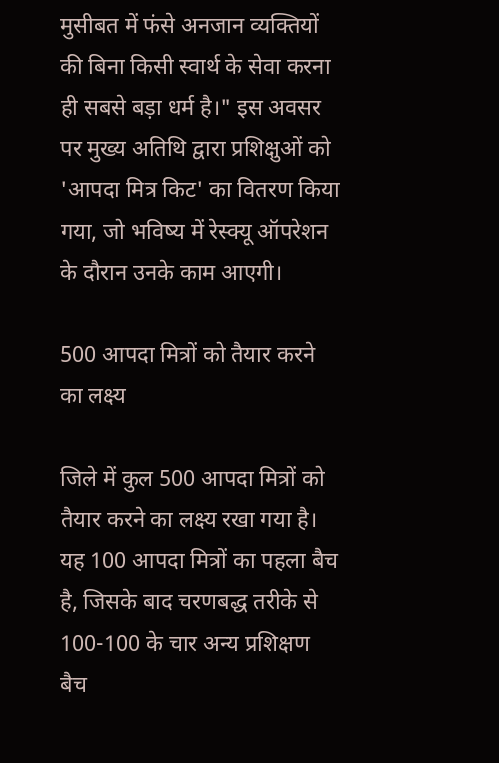मुसीबत में फंसे अनजान व्यक्तियों की बिना किसी स्वार्थ के सेवा करना ही सबसे बड़ा धर्म है।" इस अवसर पर मुख्य अतिथि द्वारा प्रशिक्षुओं को 'आपदा मित्र किट' का वितरण किया गया, जो भविष्य में रेस्क्यू ऑपरेशन के दौरान उनके काम आएगी।

500 आपदा मित्रों को तैयार करने का लक्ष्य

जिले में कुल 500 आपदा मित्रों को तैयार करने का लक्ष्य रखा गया है। यह 100 आपदा मित्रों का पहला बैच है, जिसके बाद चरणबद्ध तरीके से 100-100 के चार अन्य प्रशिक्षण बैच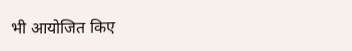भी आयोजित किए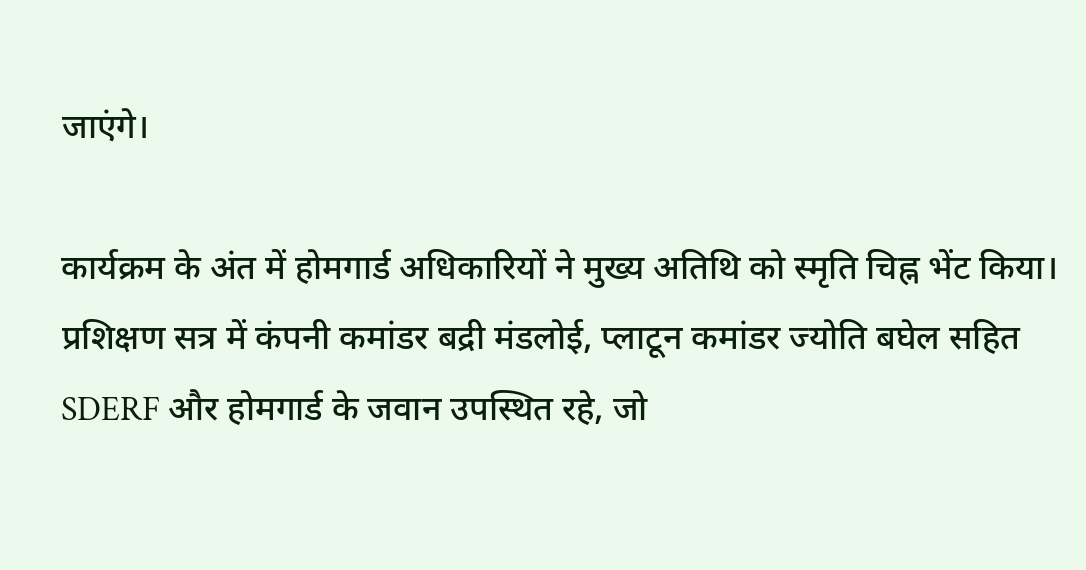जाएंगे।

कार्यक्रम के अंत में होमगार्ड अधिकारियों ने मुख्य अतिथि को स्मृति चिह्न भेंट किया। प्रशिक्षण सत्र में कंपनी कमांडर बद्री मंडलोई, प्लाटून कमांडर ज्योति बघेल सहित SDERF और होमगार्ड के जवान उपस्थित रहे, जो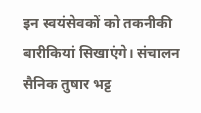इन स्वयंसेवकों को तकनीकी बारीकियां सिखाएंगे। संचालन सैनिक तुषार भट्ट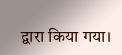द्वारा किया गया।